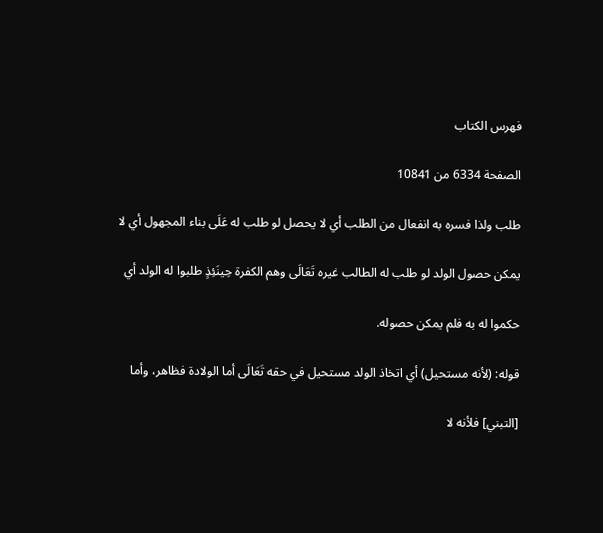فهرس الكتاب

الصفحة 6334 من 10841

طلب ولذا فسره به انفعال من الطلب أي لا يحصل لو طلب له عَلَى بناء المجهول أي لا

يمكن حصول الولد لو طلب له الطالب غيره تَعَالَى وهم الكفرة حِينَئِذٍ طلبوا له الولد أي

حكموا له به فلم يمكن حصوله.

قوله: (لأنه مستحيل) أي اتخاذ الولد مستحيل في حقه تَعَالَى أما الولادة فظاهر، وأما

[التبني] فلأنه لا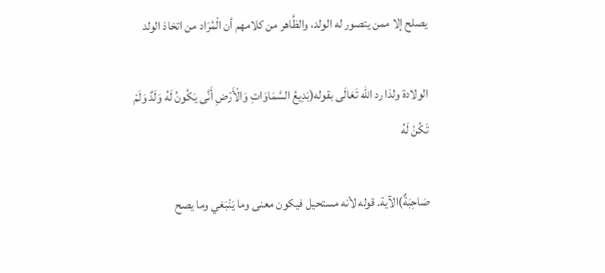يصلح إلا ممن يتصور له الولد، والظَّاهر من كلامهم أن الْمُرَاد من اتخاذ الولد

الولادة ولذا رد الله تَعَالَى بقوله(بَدِيعُ السَّمَاوَاتِ وَالْأَرْضِ أَنَّى يَكُونُ لَهُ وَلَدٌ وَلَمْ تَكُنْ لَهُ

صَاحِبَةٌ)الآية. قوله لأنه مستحيل فيكون معنى وما يَنْبَغي وما يصح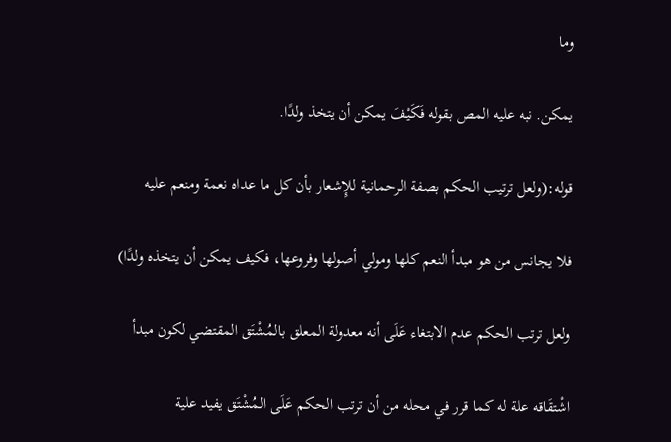وما

يمكن. نبه عليه المص بقوله فَكَيْفَ يمكن أن يتخذ ولدًا.

قوله:(ولعل ترتيب الحكم بصفة الرحمانية للإِشعار بأن كل ما عداه نعمة ومنعم عليه

فلا يجانس من هو مبدأ النعم كلها ومولي أصولها وفروعها، فكيف يمكن أن يتخذه ولدًا)

ولعل ترتب الحكم عدم الابتغاء عَلَى أنه معدولة المعلق بالمُشْتَق المقتضي لكون مبدأ

اشْتقَاقه علة له كما قرر في محله من أن ترتب الحكم عَلَى المُشْتَق يفيد علية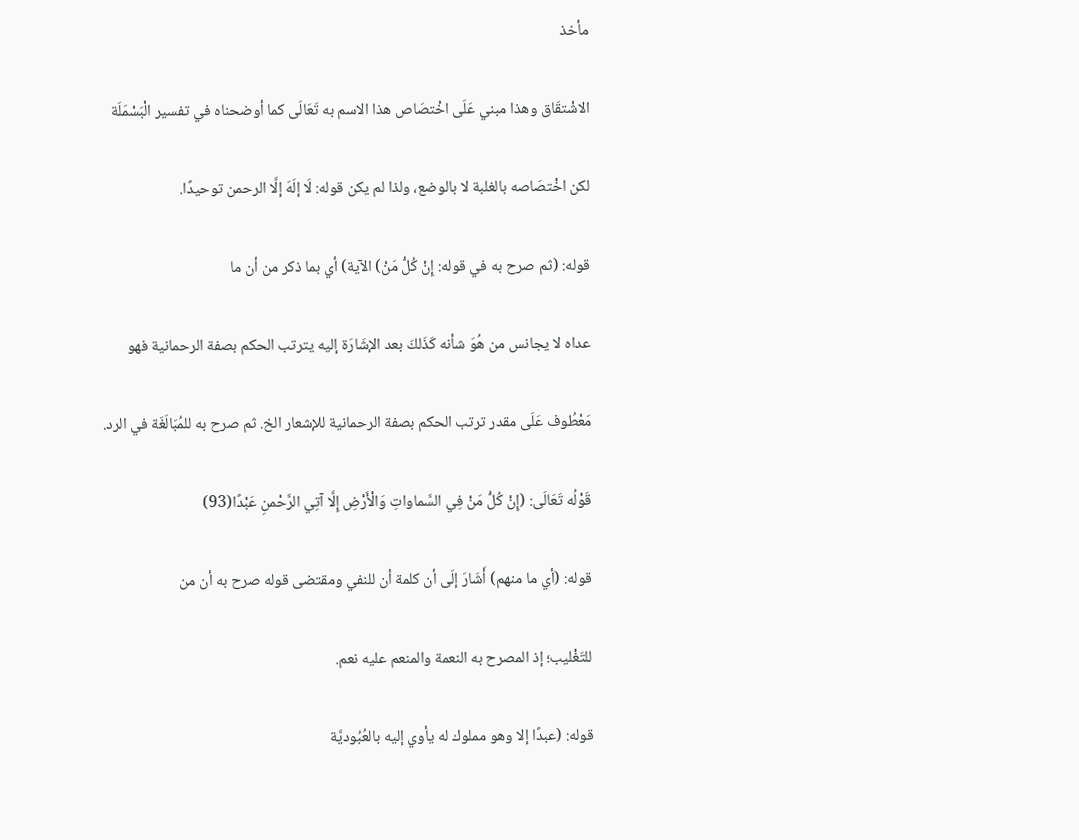مأخذ

الاشْتقَاق وهذا مبني عَلَى اخْتصَاص هذا الاسم به تَعَالَى كما أوضحناه في تفسير الْبَسْمَلَة

لكن اخْتصَاصه بالغلبة لا بالوضع، ولذا لم يكن قوله: لَا إلَهَ إلَّا الرحمن توحيدًا.

قوله: (ثم صرح به في قوله: إِنْ كُلُّ مَنْ) الآية) أي بما ذكر من أن ما

عداه لا يجانس من هُوَ شأنه كَذَلكَ بعد الإشَارَة إليه يترتب الحكم بصفة الرحمانية فهو

مَعْطُوف عَلَى مقدر ترتب الحكم بصفة الرحمانية للإشعار الخ. ثم صرح به للمُبَالَغَة في الرد.

قَوْلُه تَعَالَى: (إِنْ كُلُّ مَنْ فِي السَّماواتِ وَالْأَرْضِ إِلَّا آتِي الرَّحْمنِ عَبْدًا(93)

قوله: (أي ما منهم) أَشَارَ إلَى أن كلمة أن للنفي ومقتضى قوله صرح به أن من

للتَغْليب؛ إذ المصرح به النعمة والمنعم عليه نعم.

قوله: (عبدًا إلا وهو مملوك له يأوي إليه بالعُبُوديَّة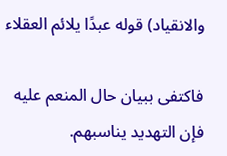والانقياد) قوله عبدًا يلائم العقلاء

فاكتفى ببيان حال المنعم عليه فإن التهديد يناسبهم.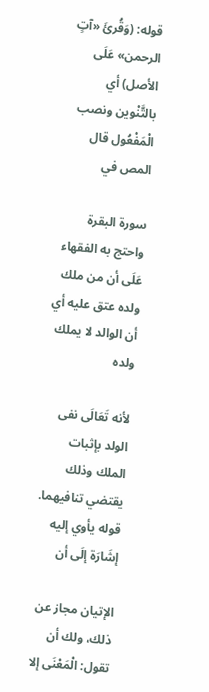قوله: (وَقُرئَ «آتٍ الرحمن» عَلَى الأصل) أي بالتَّنْوين ونصب الْمَفْعُول قال المص في

سورة البقرة واحتج به الفقهاء عَلَى أن من ملك ولده عتق عليه أي أن الوالد لا يملك ولده

لأنه تَعَالَى نفى الولد بإثبات الملك وذلك يقتضي تنافيهما. قوله يأوي إليه إشَارَة إلَى أن

الإتيان مجاز عن ذلك، ولك أن تقول: الْمَعْنَى إلا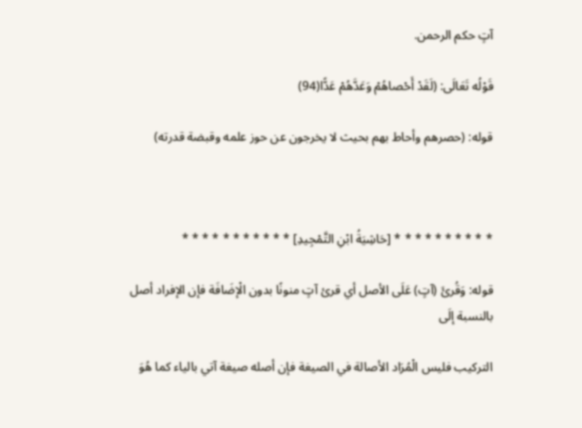آتٍ حكم الرحمن.

قَوْلُه تَعَالَى: (لَقَدْ أَحْصاهُمْ وَعَدَّهُمْ عَدًّا(94)

قوله: (حصرهم وأحاط بهم بحيث لا يخرجون عن حوز علمه وقبضة قدرته)



* * * * * * * * * * [حَاشِيَةُ ابْنِ التَّمْجِيدِ] * * * * * * * * * * *

قوله: وَقُرئَ (آتٍ) عَلَى الأصل أي قرئ آتٍ منونًا بدون الْإضَافَة فإن الإفراد أصل بالنسبة إلَى

التركيب فليس الْمُرَاد الأصالة في الصيغة فإن أصله صيغة آتي بالياء كما هُوَ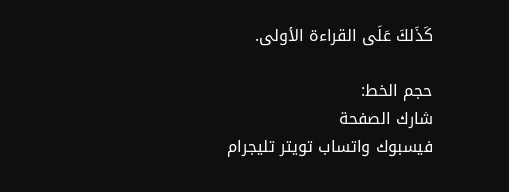كَذَلكَ عَلَى القراءة الأولى.

حجم الخط:
شارك الصفحة
فيسبوك واتساب تويتر تليجرام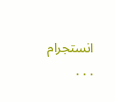انستجرام
. . .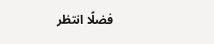فضلًا انتظر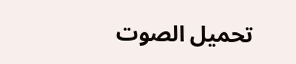تحميل الصوت